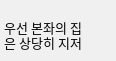우선 본좌의 집은 상당히 지저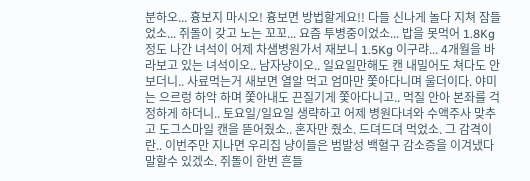분하오... 흉보지 마시오! 흉보면 방법할게요!! 다들 신나게 놀다 지쳐 잠들었소... 쥐돌이 갖고 노는 꼬꼬... 요즘 투병중이었소... 밥을 못먹어 1.8Kg정도 나간 녀석이 어제 차샘병원가서 재보니 1.5Kg 이구랴... 4개월을 바라보고 있는 녀석이오.. 남자냥이오.. 일요일만해도 캔 내밀어도 쳐다도 안보더니.. 사료먹는거 새보면 열알 먹고 엄마만 쫓아다니며 울더이다. 야미는 으르렁 하악 하며 쫓아내도 끈질기게 쫓아다니고.. 먹질 안아 본좌를 걱정하게 하더니.. 토요일/일요일 생략하고 어제 병원다녀와 수액주사 맞추고 도그스마일 캔을 뜯어줬소.. 혼자만 줬소. 드뎌드뎌 먹었소. 그 감격이란.. 이번주만 지나면 우리집 냥이들은 범발성 백혈구 감소증을 이겨냈다 말할수 있겠소. 쥐돌이 한번 흔들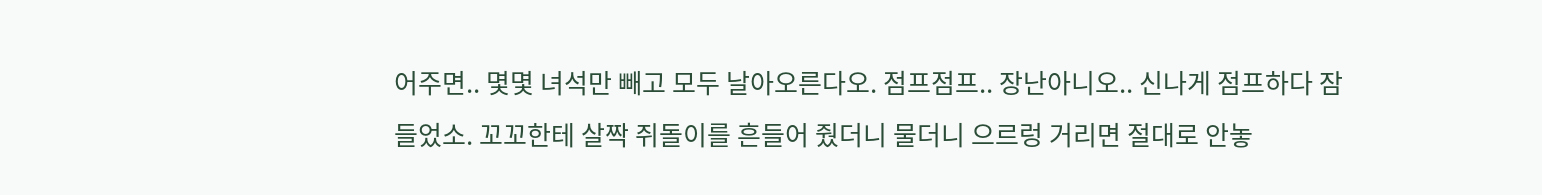어주면.. 몇몇 녀석만 빼고 모두 날아오른다오. 점프점프.. 장난아니오.. 신나게 점프하다 잠들었소. 꼬꼬한테 살짝 쥐돌이를 흔들어 줬더니 물더니 으르렁 거리면 절대로 안놓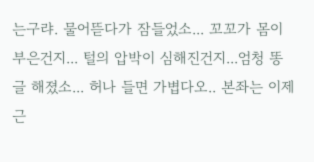는구랴. 물어뜯다가 잠들었소... 꼬꼬가 몸이 부은건지... 털의 압박이 심해진건지...엄청 똥글 해졌소... 허나 들면 가볍다오.. 본좌는 이제 근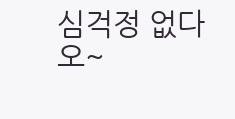심걱정 없다오~